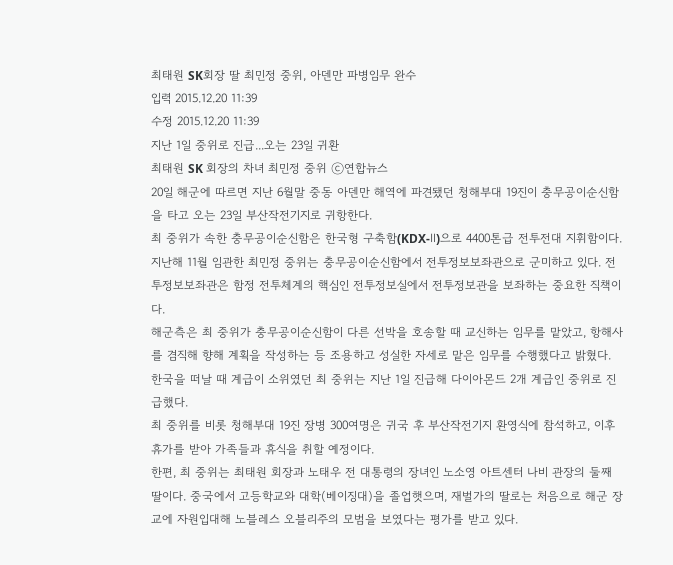최태원 SK회장 딸 최민정 중위, 아덴만 파병임무 완수
입력 2015.12.20 11:39
수정 2015.12.20 11:39
지난 1일 중위로 진급...오는 23일 귀환
최태원 SK 회장의 차녀 최민정 중위 ⓒ연합뉴스
20일 해군에 따르면 지난 6월말 중동 아덴만 해역에 파견됐던 청해부대 19진이 충무공이순신함을 타고 오는 23일 부산작전기지로 귀항한다.
최 중위가 속한 충무공이순신함은 한국형 구축함(KDX-Ⅱ)으로 4400톤급 전투전대 지휘함이다. 지난해 11월 임관한 최민정 중위는 충무공이순신함에서 전투정보보좌관으로 군미하고 있다. 전투정보보좌관은 함정 전투체계의 핵심인 전투정보실에서 전투정보관을 보좌하는 중요한 직책이다.
해군측은 최 중위가 충무공이순신함이 다른 선박을 호송할 때 교신하는 임무를 맡았고, 항해사를 겸직해 향해 계획을 작성하는 등 조용하고 성실한 자세로 맡은 임무를 수행했다고 밝혔다.
한국을 떠날 때 계급이 소위였던 최 중위는 지난 1일 진급해 다이아몬드 2개 계급인 중위로 진급했다.
최 중위를 비롯 청해부대 19진 장병 300여명은 귀국 후 부산작전기지 환영식에 참석하고, 이후 휴가를 받아 가족들과 휴식을 취할 예정이다.
한편, 최 중위는 최태원 회장과 노태우 전 대통령의 장녀인 노소영 아트센터 나비 관장의 둘째 딸이다. 중국에서 고등학교와 대학(베이징대)을 졸업햇으며, 재벌가의 딸로는 처음으로 해군 장교에 자원입대해 노블레스 오블리주의 모범을 보였다는 평가를 받고 있다.